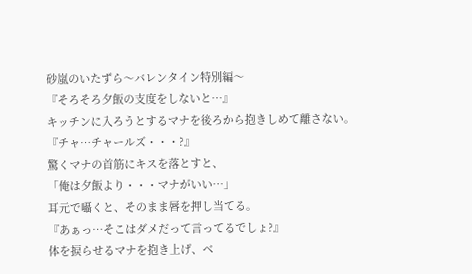砂嵐のいたずら〜バレンタイン特別編〜
『そろそろ夕飯の支度をしないと…』
キッチンに入ろうとするマナを後ろから抱きしめて離さない。
『チャ…チャールズ・・・?』
驚くマナの首筋にキスを落とすと、
「俺は夕飯より・・・マナがいい…」
耳元で囁くと、そのまま唇を押し当てる。
『あぁっ…そこはダメだって言ってるでしょ?』
体を捩らせるマナを抱き上げ、ベ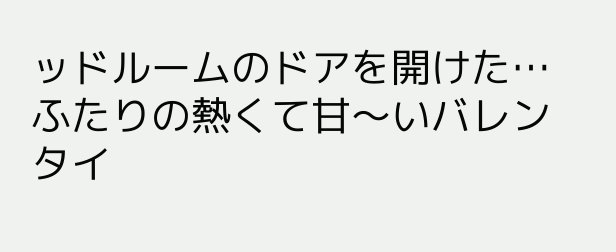ッドルームのドアを開けた…
ふたりの熱くて甘〜いバレンタイ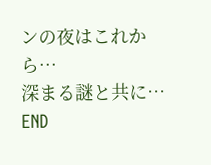ンの夜はこれから…
深まる謎と共に…
END